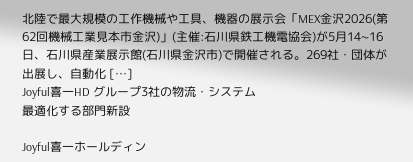北陸で最大規模の工作機械や工具、機器の展示会「MEX金沢2026(第62回機械工業見本市金沢)」(主催:石川県鉄工機電協会)が5月14~16日、石川県産業展示館(石川県金沢市)で開催される。269社・団体が出展し、自動化 […]
Joyful喜一HD グループ3社の物流・システム
最適化する部門新設

Joyful喜一ホールディン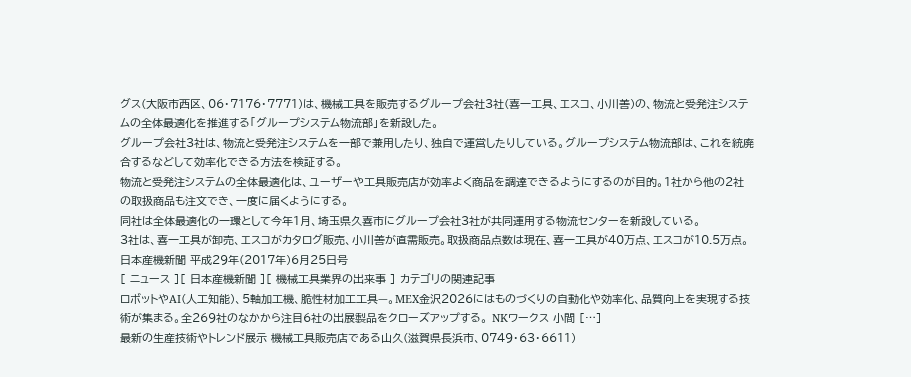グス(大阪市西区、06・7176・7771)は、機械工具を販売するグループ会社3社(喜一工具、エスコ、小川善)の、物流と受発注システムの全体最適化を推進する「グループシステム物流部」を新設した。
グループ会社3社は、物流と受発注システムを一部で兼用したり、独自で運営したりしている。グループシステム物流部は、これを統廃合するなどして効率化できる方法を検証する。
物流と受発注システムの全体最適化は、ユーザーや工具販売店が効率よく商品を調達できるようにするのが目的。1社から他の2社の取扱商品も注文でき、一度に届くようにする。
同社は全体最適化の一環として今年1月、埼玉県久喜市にグループ会社3社が共同運用する物流センターを新設している。
3社は、喜一工具が卸売、エスコがカタログ販売、小川善が直需販売。取扱商品点数は現在、喜一工具が40万点、エスコが10.5万点。
日本産機新聞 平成29年(2017年)6月25日号
[ ニュース ][ 日本産機新聞 ][ 機械工具業界の出来事 ] カテゴリの関連記事
ロボットやAI(人工知能)、5軸加工機、脆性材加工工具—。MEX金沢2026にはものづくりの自動化や効率化、品質向上を実現する技術が集まる。全269社のなかから注目6社の出展製品をクローズアップする。 NKワークス 小間 […]
最新の生産技術やトレンド展示 機械工具販売店である山久(滋賀県長浜市、0749・63・6611)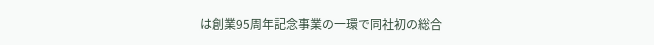は創業95周年記念事業の一環で同社初の総合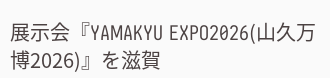展示会『YAMAKYU EXPO2026(山久万博2026)』を滋賀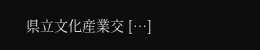県立文化産業交 […]